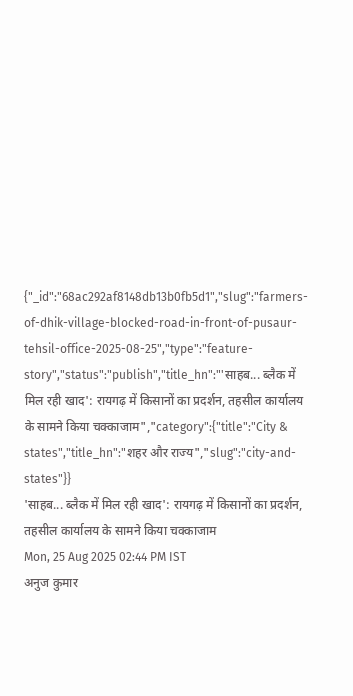{"_id":"68ac292af8148db13b0fb5d1","slug":"farmers-of-dhik-village-blocked-road-in-front-of-pusaur-tehsil-office-2025-08-25","type":"feature-story","status":"publish","title_hn":"'साहब... ब्लैक में मिल रही खाद': रायगढ़ में किसानों का प्रदर्शन, तहसील कार्यालय के सामने किया चक्काजाम","category":{"title":"City & states","title_hn":"शहर और राज्य","slug":"city-and-states"}}
'साहब... ब्लैक में मिल रही खाद': रायगढ़ में किसानों का प्रदर्शन, तहसील कार्यालय के सामने किया चक्काजाम
Mon, 25 Aug 2025 02:44 PM IST
अनुज कुमार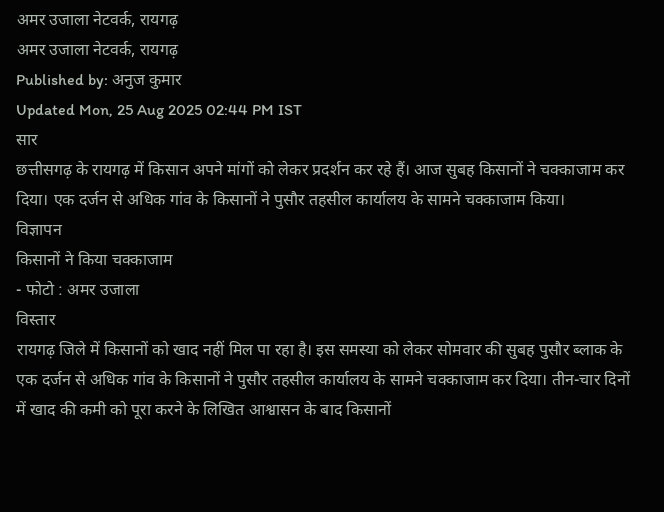अमर उजाला नेटवर्क, रायगढ़
अमर उजाला नेटवर्क, रायगढ़
Published by: अनुज कुमार
Updated Mon, 25 Aug 2025 02:44 PM IST
सार
छत्तीसगढ़ के रायगढ़ में किसान अपने मांगों को लेकर प्रदर्शन कर रहे हैं। आज सुबह किसानों ने चक्काजाम कर दिया। एक दर्जन से अधिक गांव के किसानों ने पुसौर तहसील कार्यालय के सामने चक्काजाम किया।
विज्ञापन
किसानों ने किया चक्काजाम
- फोटो : अमर उजाला
विस्तार
रायगढ़ जिले में किसानों को खाद नहीं मिल पा रहा है। इस समस्या को लेकर सोमवार की सुबह पुसौर ब्लाक के एक दर्जन से अधिक गांव के किसानों ने पुसौर तहसील कार्यालय के सामने चक्काजाम कर दिया। तीन-चार दिनों में खाद की कमी को पूरा करने के लिखित आश्वासन के बाद किसानों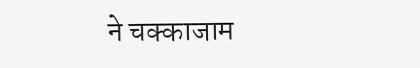ने चक्काजाम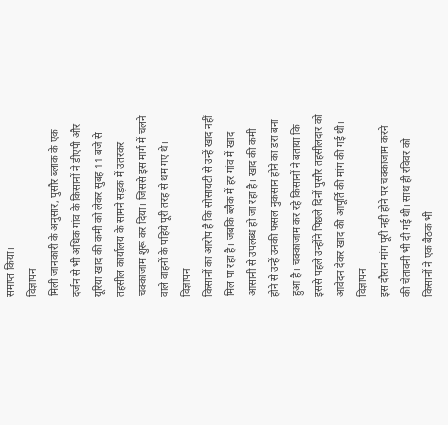समाप्त किया।
विज्ञापन
मिली जानकारी के अनुसार, पुसौर ब्लाक के एक दर्जन से भी अधिक गांव के किसानों ने डीएपी और यूरिया खाद की कमी को लेकर सुबह 11 बजे से तहसील कार्यालय के सामने सड़क में उतरकर चक्काजाम शुरू कर दिया। जिससे इस मार्ग में चलने वाले वाहनों के पहिये पूरी तरह से थम गए थे।
विज्ञापन
किसानों का आरोप है कि सोसायटी से उन्हें खाद नहीं मिल पा रहा है। जबकि ब्लैक में हर गांव में खाद आसानी से उपलब्ध हो जा रहा है। खाद की कमी होने से उन्हें उनकी फसल नुकसान होने का डरा बना हुआ है। चक्काजाम कर रहे किसानों ने बताया कि इससे पहले उन्होंने पिछले दिनों पुसौर तहसीलदार को आवेदन देकर खाद की आपूर्ति की मांग की गई थी।
विज्ञापन
इस दौरान मांग पूरी नही होने पर चक्काजाम करने की चेतावनी भी दी गई थी। साथ ही रविवर को किसानों ने एक बैठक भी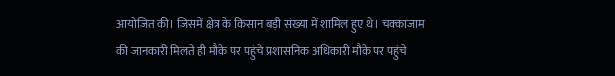आयोजित की। जिसमें क्षेत्र के किसान बड़ी संख्या में शामिल हुए थे। चक्काजाम की जानकारी मिलते ही मौके पर पहुंचे प्रशासनिक अधिकारी मौके पर पहुंचे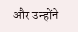और उन्होंने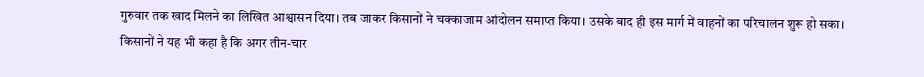गुरुवार तक खाद मिलने का लिखित आश्वासन दिया। तब जाकर किसानों ने चक्काजाम आंदोलन समाप्त किया। उसके बाद ही इस मार्ग में वाहनों का परिचालन शुरू हो सका। किसानों ने यह भी कहा है कि अगर तीन-चार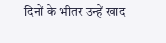दिनों के भीतर उन्हें खाद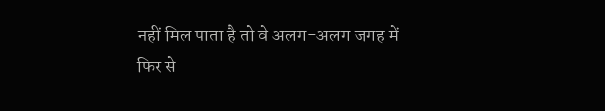नहीं मिल पाता है तो वे अलग-अलग जगह में फिर से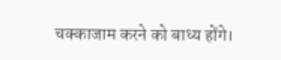चक्काजाम करने को बाध्य होंगे।